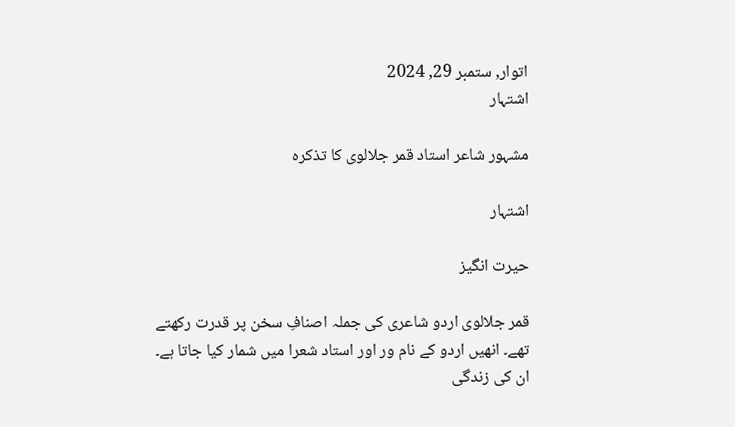اتوار, ستمبر 29, 2024
اشتہار

مشہور شاعر استاد قمر جلالوی کا تذکرہ

اشتہار

حیرت انگیز

قمر جلالوی اردو شاعری کی جملہ اصنافِ‌ سخن پر قدرت رکھتے تھے۔ انھیں اردو کے نام ور اور استاد شعرا میں‌ شمار کیا جاتا ہے۔ ان کی زندگی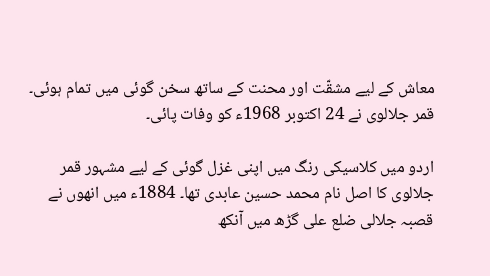معاش کے لیے مشقّت اور محنت کے ساتھ سخن گوئی میں تمام ہوئی۔ قمر جلالوی نے 24 اکتوبر 1968ء کو وفات پائی۔

اردو میں کلاسیکی رنگ میں‌ اپنی غزل گوئی کے لیے مشہور قمر جلالوی کا اصل نام محمد حسین عابدی تھا۔ 1884ء میں انھوں نے قصبہ جلالی ضلع علی گڑھ میں آنکھ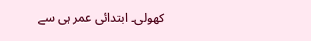کھولی۔ ابتدائی عمر ہی سے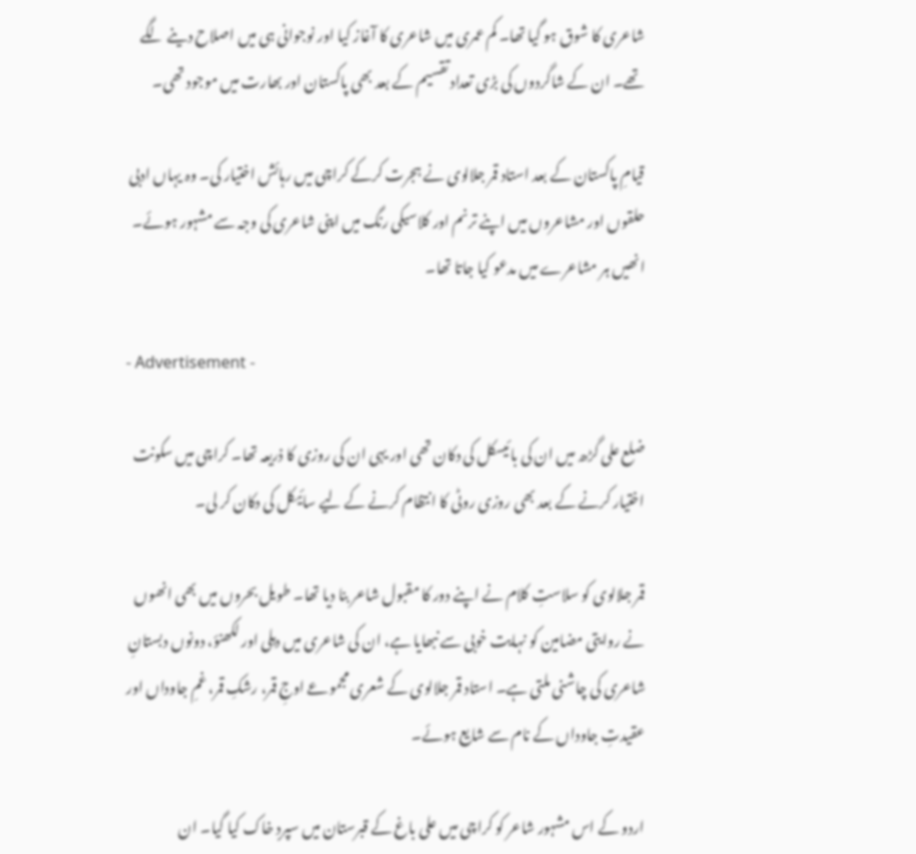شاعری کا شوق ہو گیا تھا۔ کم عمری میں شاعری کا آغاز کیا اور نوجوانی ہی میں‌ اصلاح دینے لگے تھے۔ ان کے شاگردوں کی بڑی تعداد تقسیم کے بعد بھی پاکستان اور بھارت میں‌ موجود تھی۔

قیامِ پاکستان کے بعد استاد قمر جلالوی نے ہجرت کرکے کراچی میں رہائش اختیار کی۔ وہ یہاں‌ ادبی حلقوں اور مشاعروں‌ میں اپنے ترنم اور کلاسیکی رنگ میں اپنی شاعری کی وجہ سے مشہور ہوئے۔ انھیں ہر مشاعرے میں مدعو کیا جاتا تھا۔

- Advertisement -

ضلع علی گڑھ میں ان کی بائیسکل کی دکان تھی اور یہی ان کی روزی کا ذریعہ تھا۔ کراچی میں سکونت اختیار کرنے کے بعد بھی روزی روٹی کا انتظام کرنے کے لیے سائیکل کی دکان کر لی۔

قمر جلالوی کو سلاستِ کلام نے اپنے دور کا مقبول شاعر بنا دیا تھا۔ طویل بحروں میں‌ بھی انھوں نے روایتی مضامین کو نہایت خوبی سے نبھایا ہے، ان کی شاعری میں دہلی اور لکھنؤ، دونوں دبستانِ شاعری کی چاشنی ملتی ہے۔ استاد قمر جلالوی کے شعری مجموعے اوجِ قمر، رشکِ قمر، غمِ جاوداں اور عقیدتِ جاوداں کے نام سے شایع ہوئے۔

اردو کے اس مشہور شاعر کو کراچی میں علی باغ کے قبرستان میں سپردِ خاک کیا گیا۔ ان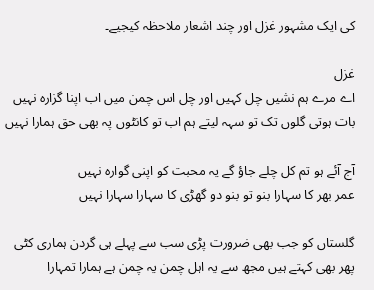کی ایک مشہور غزل اور چند اشعار ملاحظہ کیجیے۔

غزل
اے مرے ہم نشیں چل کہیں اور چل اس چمن میں اب اپنا گزارہ نہیں
بات ہوتی گلوں تک تو سہہ لیتے ہم اب تو کانٹوں پہ بھی حق ہمارا نہیں

آج آئے ہو تم کل چلے جاؤ گے یہ محبت کو اپنی گوارہ نہیں
عمر بھر کا سہارا بنو تو بنو دو گھڑی کا سہارا سہارا نہیں

گلستاں کو جب بھی ضرورت پڑی سب سے پہلے ہی گردن ہماری کٹی
پھر بھی کہتے ہیں مجھ سے یہ اہل چمن یہ چمن ہے ہمارا تمہارا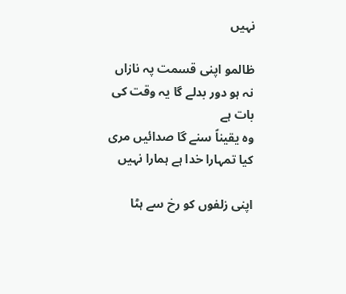نہیں

ظالمو اپنی قسمت پہ نازاں نہ ہو دور بدلے گا یہ وقت کی بات ہے
وہ یقیناً سنے گا صدائیں مری کیا تمہارا خدا ہے ہمارا نہیں

اپنی زلفوں کو رخ سے ہٹا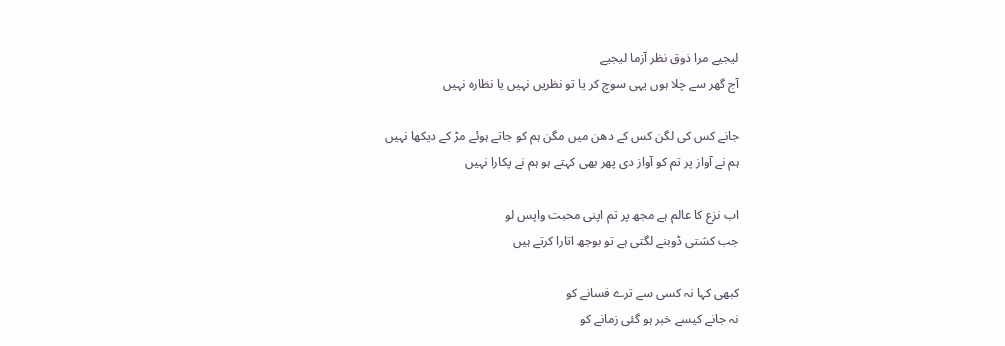لیجیے مرا ذوق نظر آزما لیجیے
آج گھر سے چلا ہوں یہی سوچ کر یا تو نظریں نہیں یا نظارہ نہیں

جانے کس کی لگن کس کے دھن میں مگن ہم کو جاتے ہوئے مڑ کے دیکھا نہیں
ہم نے آواز پر تم کو آواز دی پھر بھی کہتے ہو ہم نے پکارا نہیں

اب نزع کا عالم ہے مجھ پر تم اپنی محبت واپس لو
جب کشتی ڈوبنے لگتی ہے تو بوجھ اتارا کرتے ہیں

کبھی کہا نہ کسی سے ترے فسانے کو
نہ جانے کیسے خبر ہو گئی زمانے کو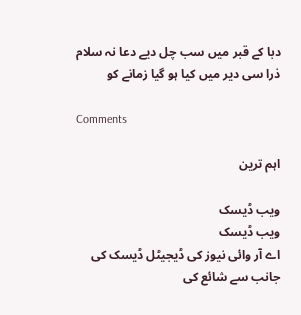دبا کے قبر میں سب چل دیے دعا نہ سلام
ذرا سی دیر میں کیا ہو گیا زمانے کو

Comments

اہم ترین

ویب ڈیسک
ویب ڈیسک
اے آر وائی نیوز کی ڈیجیٹل ڈیسک کی جانب سے شائع کی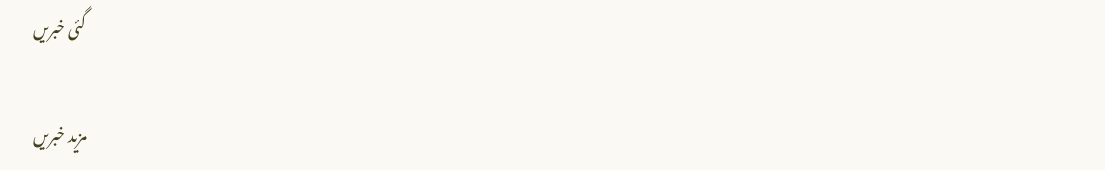گئی خبریں

مزید خبریں